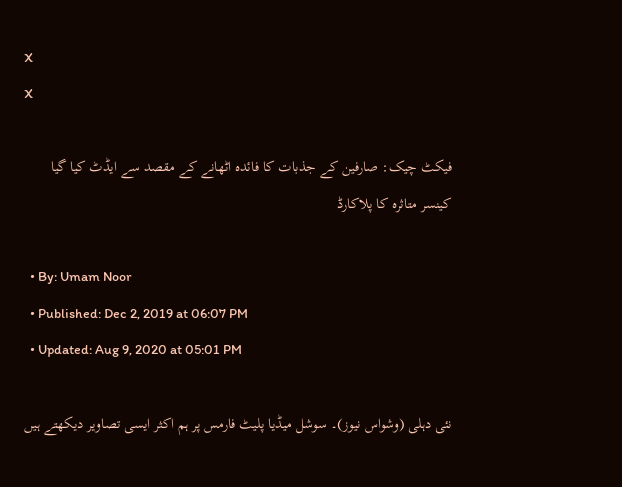X
X

فیکٹ چیک: صارفین کے جذبات کا فائدہ اٹھانے کے مقصد سے ایڈٹ کیا گیا کینسر متاثرہ کا پلاکارڈ

  • By: Umam Noor
  • Published: Dec 2, 2019 at 06:07 PM
  • Updated: Aug 9, 2020 at 05:01 PM

نئی دہلی (وشواس نیوز)۔ سوشل میڈیا پلیٹ فارمس پر ہم اکثر ایسی تصاویر دیکھتے ہیں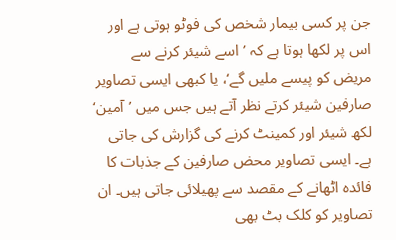جن پر کسی بیمار شخص کی فوٹو ہوتی ہے اور اس پر لکھا ہوتا ہے کہ ’اسے شیئر کرنے سے مریض کو پیسے ملیں گے‘، یا کبھی ایسی تصاویر صارفین شیئر کرتے نظر آتے ہیں جس میں ’آمین‘ لکھ شیئر اور کمینٹ کرنے کی گزارش کی جاتی ہے۔ ایسی تصاویر محض صارفین کے جذبات کا فائدہ اٹھانے کے مقصد سے پھیلائی جاتی ہیں۔ ان تصاویر کو کلک بٹ بھی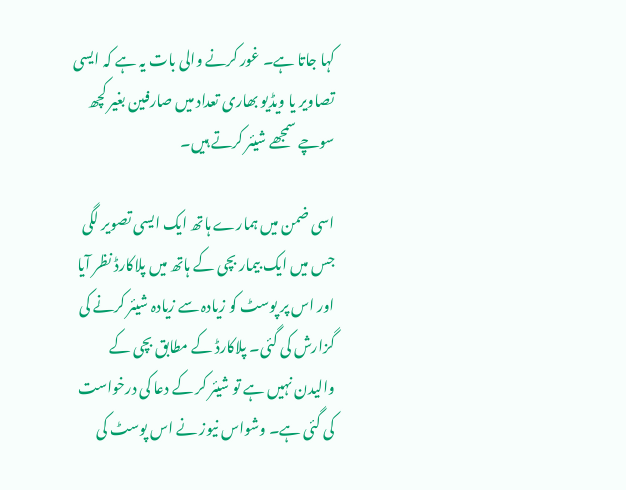کہا جاتا ہے۔ غور کرنے والی بات یہ ہے کہ ایسی تصاویر یا ویڈیو بھاری تعداد میں صارفین بغیر کچھ سوچے سمجھے شیئر کرتے ہیں۔

اسی ضمن میں ہمارے ہاتھ ایک ایسی تصویر لگی جس میں ایک بیمار بچی کے ہاتھ میں پلاکارڈ نظر آیا اور اس پر پوسٹ کو زیادہ سے زیادہ شیئر کرنے کی گزارش کی گئی۔ پلاکارڈ کے مطابق بچی کے والیدن نہیں ہے تو شیئر کر کے دعا کی درخواست کی گئی ہے۔ وشواس نیوز نے اس پوسٹ کی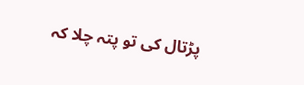پڑتال کی تو پتہ چلا کہ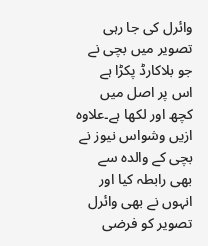وائرل کی جا رہی تصویر میں بچی نے جو بلاکارڈ پکڑا ہے اس پر اصل میں کچھ اور لکھا ہے۔علاوہ ازیں وشواس نیوز نے بچی کے والدہ سے بھی رابطہ کیا اور انہوں نے بھی وائرل تصویر کو فرضی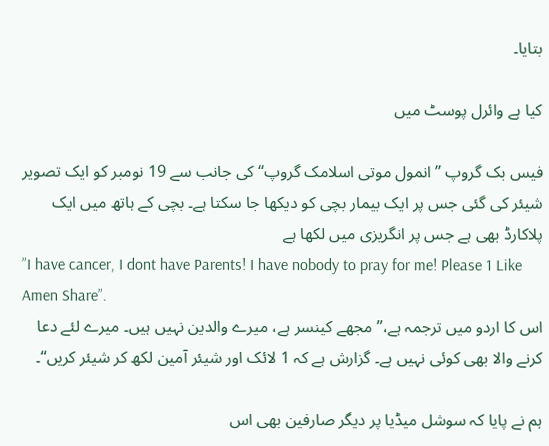بتایا۔

کیا ہے وائرل پوسٹ میں

فیس بک گروپ ’’ انمول موتی اسلامک گروپ‘‘ کی جانب سے 19 نومبر کو ایک تصویر شیئر کی گئی جس پر ایک بیمار بچی کو دیکھا جا سکتا ہے۔ بچی کے ہاتھ میں ایک پلاکارڈ بھی ہے جس پر انگریزی میں لکھا ہے
”I have cancer, I dont have Parents! I have nobody to pray for me! Please 1 Like Amen Share”.
اس کا اردو میں ترجمہ ہے،’’ مجھے کینسر ہے، میرے والدین نہیں ہیں۔ میرے لئے دعا کرنے والا بھی کوئی نہیں ہے۔ گزارش ہے کہ 1 لائک اور شیئر آمین لکھ کر شیئر کریں‘‘۔

ہم نے پایا کہ سوشل میڈیا پر دیگر صارفین بھی اس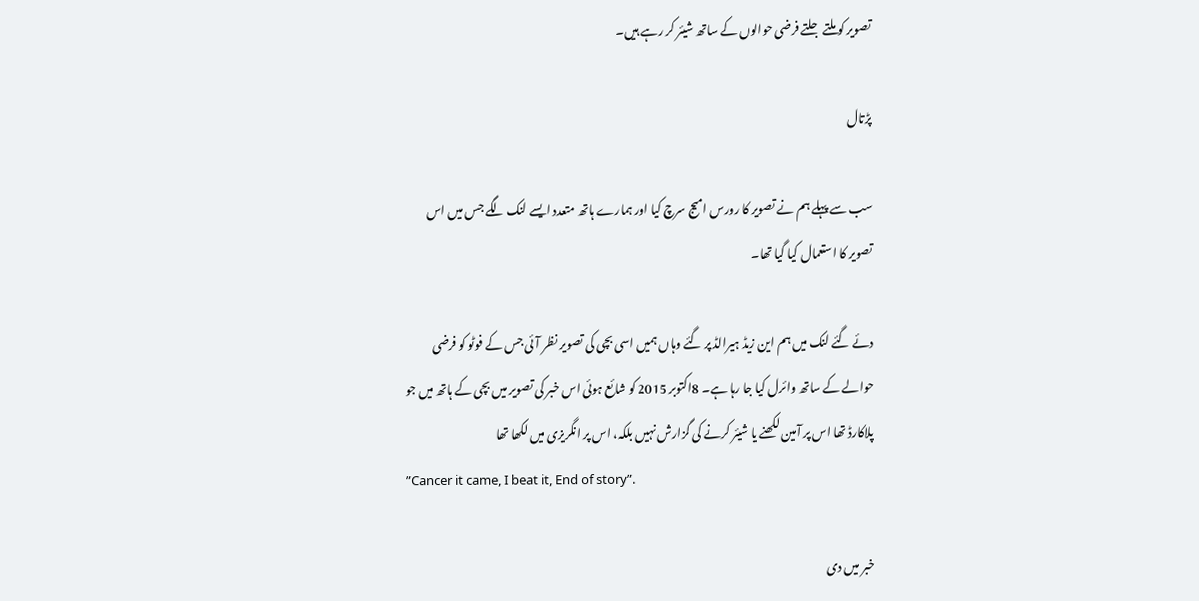تصویر کو ملتے جلتے فرضی حوالوں کے ساتھ شیئر کر رہے ہیں۔

پڑتال

سب سے پہلے ہم نے تصویر کا رورس امیج سرچ کیا اور ہمارے ہاتھ متعدد ایسے لنک لگے جس میں اس تصویر کا استعمال کیا گیا تھا۔

دئے گئے لنک میں ہم این زیڈ ہیرالڈ پر گئے وہاں ہمیں اسی بچی کی تصویر نظر آئی جس کے فوٹو کو فرضی حوالے کے ساتھ وائرل کیا جا رہا ہے۔ 8اکتوبر 2015 کو شائع ہوئی اس خبر کی تصویر میں بچی کے ہاتھ میں جو پلاکارڈ تھا اس پر آمین لکھنے یا شیئر کرنے کی گزارش نہیں بلکہ، اس پر انگریزی میں لکھا تھا
”Cancer it came, I beat it, End of story”.

خبر میں دی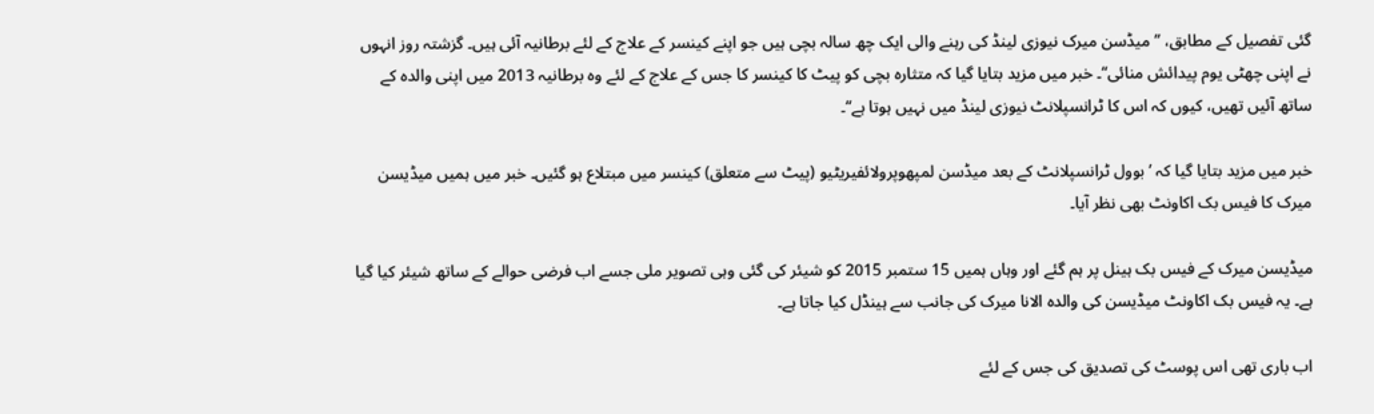گئی تفصیل کے مطابق، ’’ میڈسن میرک نیوزی لینڈ کی رہنے والی ایک چھ سالہ بچی ہیں جو اپنے کینسر کے علاج کے لئے برطانیہ آئی ہیں۔ گزشتہ روز انہوں نے اپنی چھٹی یوم پیدائش منائی‘‘۔ خبر میں مزید بتایا گیا کہ متثارہ بچی کو پیٹ کا کینسر کا جس کے علاج کے لئے وہ برطانیہ 2013 میں اپنی والدہ کے ساتھ آئیں تھیں، کیوں کہ اس کا ٹرانسپلانٹ نیوزی لینڈ میں نہیں ہوتا ہے‘‘۔

خبر میں مزید بتایا گیا کہ ’بوول ٹرانسپلانٹ کے بعد میڈسن لمپھوپرولائفیریٹیو (پیٹ سے متعلق) کینسر میں مبتلاع ہو گئیں۔ خبر میں ہمیں میڈیسن میرک کا فیس بک اکاونٹ بھی نظر آیا۔

میڈیسن میرک کے فیس بک ہینل پر ہم گئے اور وہاں ہمیں 15 ستمبر 2015 کو شیئر کی گئی وہی تصویر ملی جسے اب فرضی حوالے کے ساتھ شیئر کیا گیا ہے۔ یہ فیس بک اکاونٹ میڈیسن کی والدہ الانا میرک کی جانب سے ہینڈل کیا جاتا ہے۔

اب باری تھی اس پوسٹ کی تصدیق کی جس کے لئے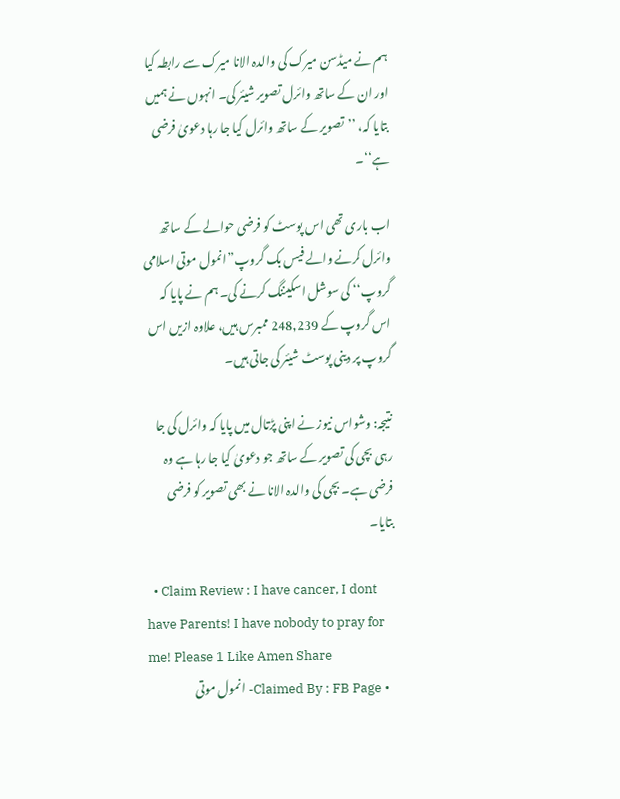ہم نے میڈسن میرک کی والدہ الانا میرک سے رابطہ کیا اور ان کے ساتھ وائرل تصویر شیئر کی۔ انہوں نے ہمیں بتایا کہ، ’’تصویر کے ساتھ وائرل کیا جا رہا دعویٰ فرضی ہے‘‘۔

اب باری تھی اس پوسٹ کو فرضی حوالے کے ساتھ وائرل کرنے والے فیس بک گروپ”انمول موتی اسلامی گروپ‘‘ کی سوشل اسکیننگ کرنے کی۔ ہم نے پایا کہ اس گروپ کے 248,239 ممبرس ہیں، علاوہ ازیں اس گروپ پر دینی پوسٹ شیئر کی جاتی ہیں۔

نتیجہ: وشواس نیوز نے اپنی پڑتال میں پایا کہ وائرل کی جا رہی بچی کی تصویر کے ساتھ جو دعویٰ کیا جا رہا ہے وہ فرضی ہے۔ بچی کی والدہ الانا نے بھی تصویر کو فرضی بتایا۔

  • Claim Review : I have cancer, I dont have Parents! I have nobody to pray for me! Please 1 Like Amen Share
  • Claimed By : FB Page- انمول موتی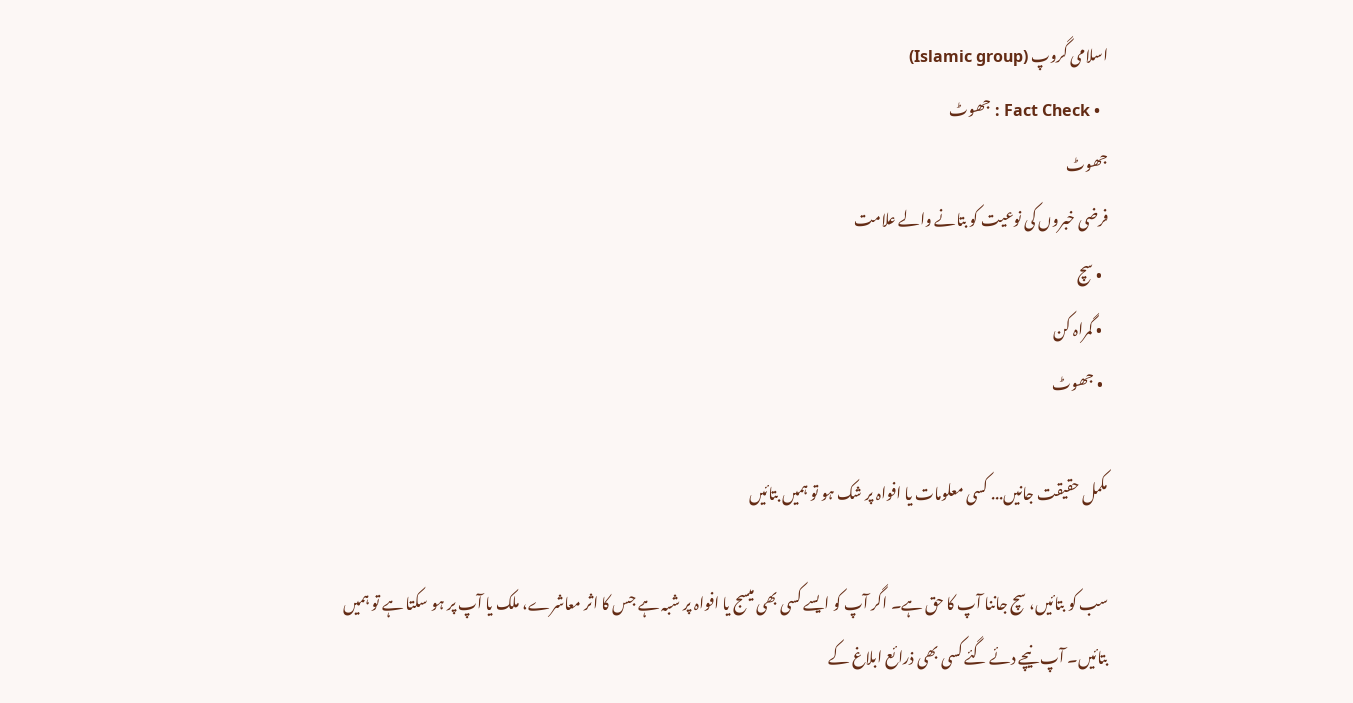اسلامی گروپ (Islamic group)
  • Fact Check : جھوٹ
جھوٹ
فرضی خبروں کی نوعیت کو بتانے والے علامت
  • سچ
  • گمراہ کن
  • جھوٹ

مکمل حقیقت جانیں... کسی معلومات یا افواہ پر شک ہو تو ہمیں بتائیں

سب کو بتائیں، سچ جاننا آپ کا حق ہے۔ اگر آپ کو ایسے کسی بھی میسج یا افواہ پر شبہ ہے جس کا اثر معاشرے، ملک یا آپ پر ہو سکتا ہے تو ہمیں بتائیں۔ آپ نیچے دئے گئے کسی بھی ذرائع ابلاغ کے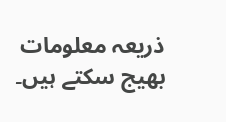ذریعہ معلومات بھیج سکتے ہیں۔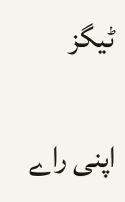ٹیگز

اپنی راے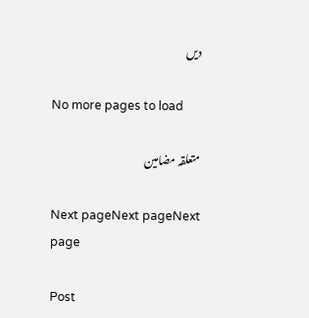دیں

No more pages to load

متعلقہ مضامین

Next pageNext pageNext page

Post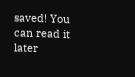saved! You can read it later